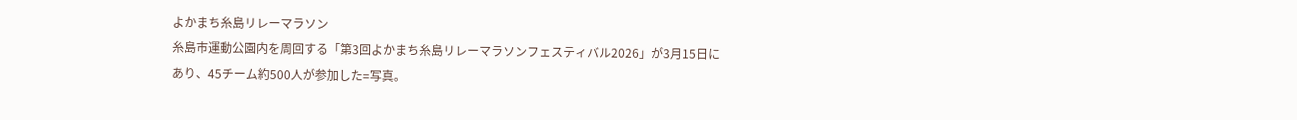よかまち糸島リレーマラソン
糸島市運動公園内を周回する「第3回よかまち糸島リレーマラソンフェスティバル2026」が3月15日にあり、45チーム約500人が参加した=写真。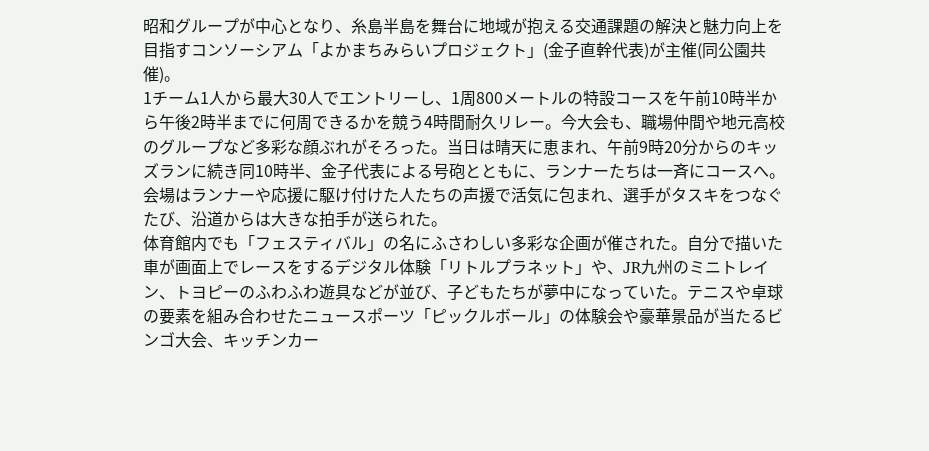昭和グループが中心となり、糸島半島を舞台に地域が抱える交通課題の解決と魅力向上を目指すコンソーシアム「よかまちみらいプロジェクト」(金子直幹代表)が主催(同公園共催)。
1チーム1人から最大30人でエントリーし、1周800メートルの特設コースを午前10時半から午後2時半までに何周できるかを競う4時間耐久リレー。今大会も、職場仲間や地元高校のグループなど多彩な顔ぶれがそろった。当日は晴天に恵まれ、午前9時20分からのキッズランに続き同10時半、金子代表による号砲とともに、ランナーたちは一斉にコースへ。
会場はランナーや応援に駆け付けた人たちの声援で活気に包まれ、選手がタスキをつなぐたび、沿道からは大きな拍手が送られた。
体育館内でも「フェスティバル」の名にふさわしい多彩な企画が催された。自分で描いた車が画面上でレースをするデジタル体験「リトルプラネット」や、JR九州のミニトレイン、トヨピーのふわふわ遊具などが並び、子どもたちが夢中になっていた。テニスや卓球の要素を組み合わせたニュースポーツ「ピックルボール」の体験会や豪華景品が当たるビンゴ大会、キッチンカー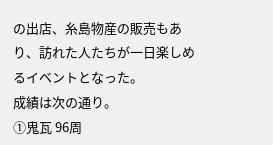の出店、糸島物産の販売もあり、訪れた人たちが一日楽しめるイベントとなった。
成績は次の通り。
①鬼瓦 96周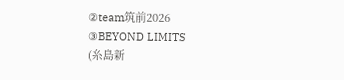②team筑前2026
③BEYOND LIMITS
(糸島新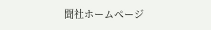聞社ホームページ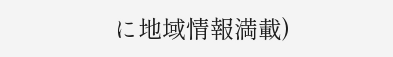に地域情報満載)